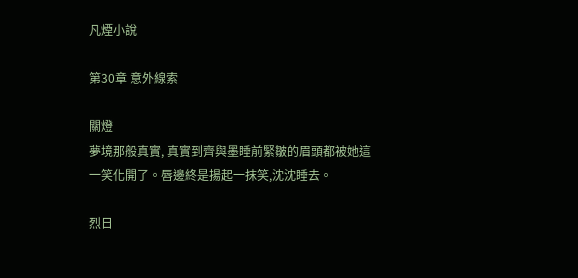凡煙小說

第30章 意外線索

關燈
夢境那般真實, 真實到齊與墨睡前緊皺的眉頭都被她這一笑化開了。唇邊終是揚起一抹笑,沈沈睡去。

烈日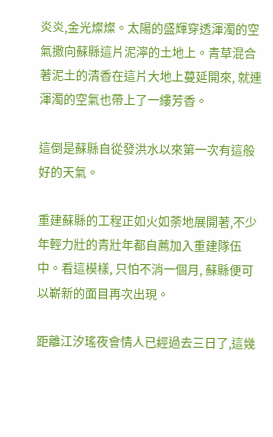炎炎,金光燦燦。太陽的盛輝穿透渾濁的空氣撒向蘇縣這片泥濘的土地上。青草混合著泥土的清香在這片大地上蔓延開來, 就連渾濁的空氣也帶上了一縷芳香。

這倒是蘇縣自從發洪水以來第一次有這般好的天氣。

重建蘇縣的工程正如火如荼地展開著,不少年輕力壯的青壯年都自薦加入重建隊伍中。看這模樣, 只怕不消一個月, 蘇縣便可以嶄新的面目再次出現。

距離江汐瑤夜會情人已經過去三日了,這幾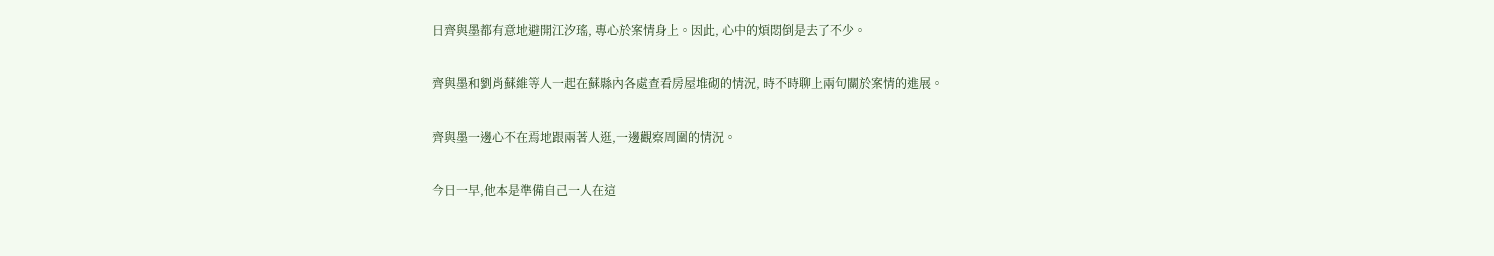日齊與墨都有意地避開江汐瑤, 專心於案情身上。因此, 心中的煩悶倒是去了不少。

齊與墨和劉肖蘇維等人一起在蘇縣內各處查看房屋堆砌的情況, 時不時聊上兩句關於案情的進展。

齊與墨一邊心不在焉地跟兩著人逛,一邊觀察周圍的情況。

今日一早,他本是準備自己一人在這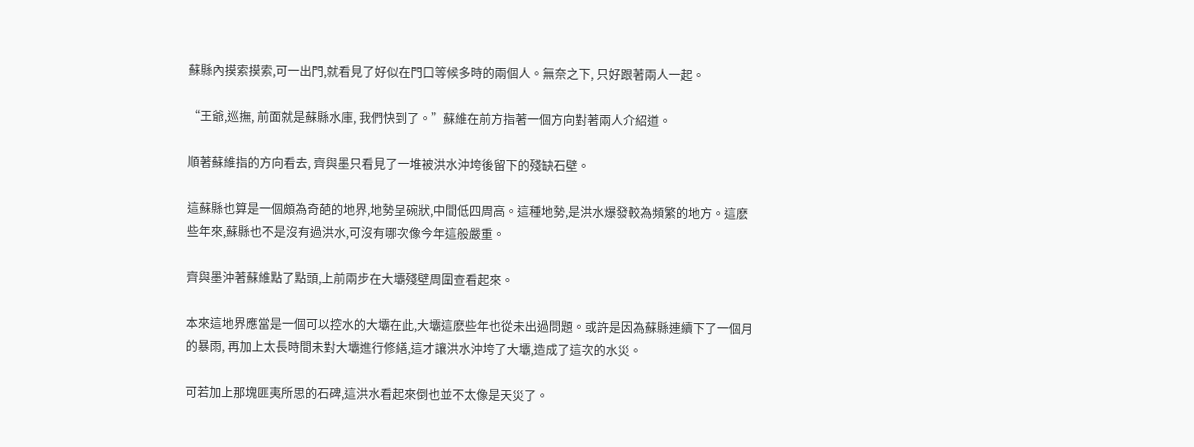蘇縣內摸索摸索,可一出門,就看見了好似在門口等候多時的兩個人。無奈之下, 只好跟著兩人一起。

“王爺,巡撫, 前面就是蘇縣水庫, 我們快到了。”蘇維在前方指著一個方向對著兩人介紹道。

順著蘇維指的方向看去, 齊與墨只看見了一堆被洪水沖垮後留下的殘缺石壁。

這蘇縣也算是一個頗為奇葩的地界,地勢呈碗狀,中間低四周高。這種地勢,是洪水爆發較為頻繁的地方。這麽些年來,蘇縣也不是沒有過洪水,可沒有哪次像今年這般嚴重。

齊與墨沖著蘇維點了點頭,上前兩步在大壩殘壁周圍查看起來。

本來這地界應當是一個可以控水的大壩在此,大壩這麽些年也從未出過問題。或許是因為蘇縣連續下了一個月的暴雨, 再加上太長時間未對大壩進行修繕,這才讓洪水沖垮了大壩,造成了這次的水災。

可若加上那塊匪夷所思的石碑,這洪水看起來倒也並不太像是天災了。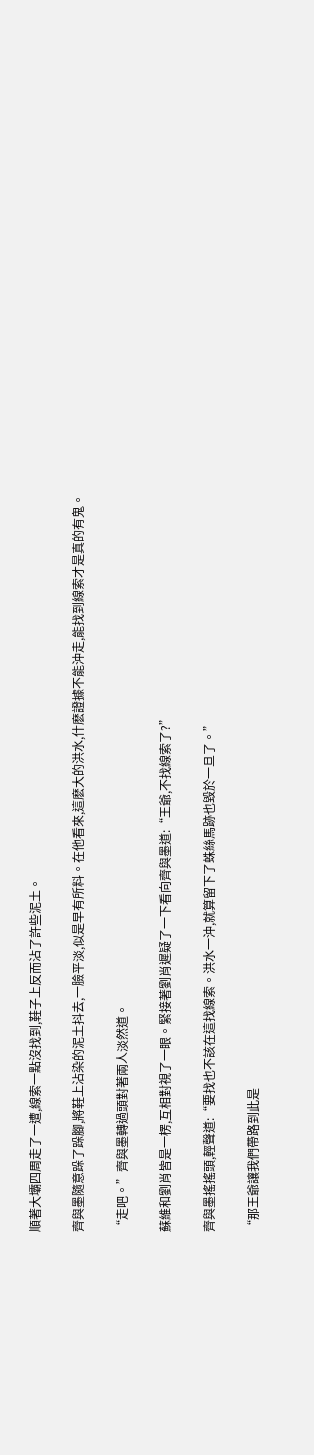順著大壩四周走了一遭,線索一點沒找到,鞋子上反而沾了許些泥土。

齊與墨隨意跺了跺腳,將鞋上沾染的泥土抖去,一臉平淡,似是早有所料。在他看來,這麽大的洪水,什麽證據不能沖走,能找到線索才是真的有鬼。

“走吧。”齊與墨轉過頭對著兩人淡然道。

蘇維和劉肖皆是一楞,互相對視了一眼。緊接著劉肖遲疑了一下看向齊與墨道:“王爺,不找線索了?”

齊與墨搖搖頭,輕聲道:“要找也不該在這找線索。洪水一沖,就算留下了蛛絲馬跡也毀於一旦了。”

“那王爺讓我們帶路到此是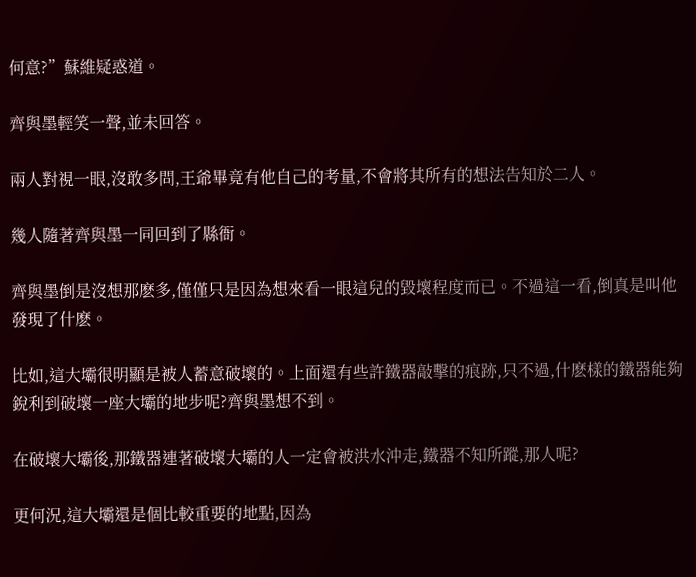何意?”蘇維疑惑道。

齊與墨輕笑一聲,並未回答。

兩人對視一眼,沒敢多問,王爺畢竟有他自己的考量,不會將其所有的想法告知於二人。

幾人隨著齊與墨一同回到了縣衙。

齊與墨倒是沒想那麽多,僅僅只是因為想來看一眼這兒的毀壞程度而已。不過這一看,倒真是叫他發現了什麽。

比如,這大壩很明顯是被人蓄意破壞的。上面還有些許鐵器敲擊的痕跡,只不過,什麽樣的鐵器能夠銳利到破壞一座大壩的地步呢?齊與墨想不到。

在破壞大壩後,那鐵器連著破壞大壩的人一定會被洪水沖走,鐵器不知所蹤,那人呢?

更何況,這大壩還是個比較重要的地點,因為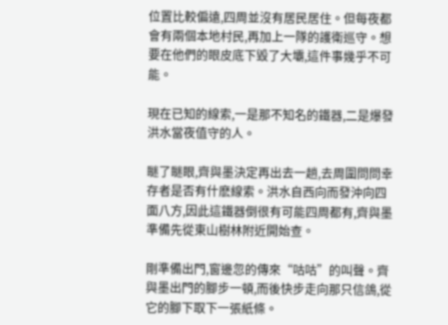位置比較偏遠,四周並沒有居民居住。但每夜都會有兩個本地村民,再加上一隊的護衛巡守。想要在他們的眼皮底下毀了大壩,這件事幾乎不可能。

現在已知的線索,一是那不知名的鐵器,二是爆發洪水當夜值守的人。

瞇了瞇眼,齊與墨決定再出去一趟,去周圍問問幸存者是否有什麽線索。洪水自西向而發沖向四面八方,因此這鐵器倒很有可能四周都有,齊與墨準備先從東山樹林附近開始查。

剛準備出門,窗邊忽的傳來“咕咕”的叫聲。齊與墨出門的腳步一頓,而後快步走向那只信鴿,從它的腳下取下一張紙條。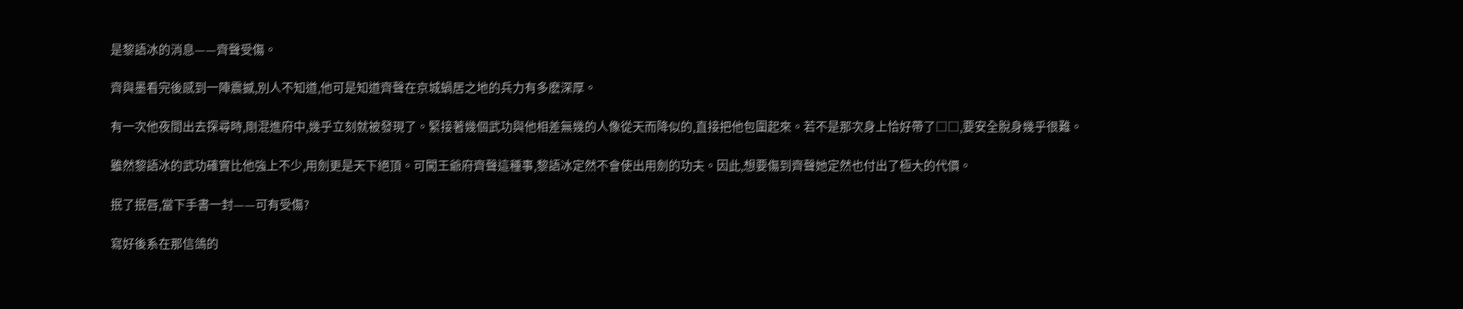是黎語冰的消息——齊聲受傷。

齊與墨看完後感到一陣震撼,別人不知道,他可是知道齊聲在京城蝸居之地的兵力有多麽深厚。

有一次他夜間出去探尋時,剛混進府中,幾乎立刻就被發現了。緊接著幾個武功與他相差無幾的人像從天而降似的,直接把他包圍起來。若不是那次身上恰好帶了□□,要安全脫身幾乎很難。

雖然黎語冰的武功確實比他強上不少,用劍更是天下絕頂。可闖王爺府齊聲這種事,黎語冰定然不會使出用劍的功夫。因此,想要傷到齊聲她定然也付出了極大的代價。

抿了抿唇,當下手書一封——可有受傷?

寫好後系在那信鴿的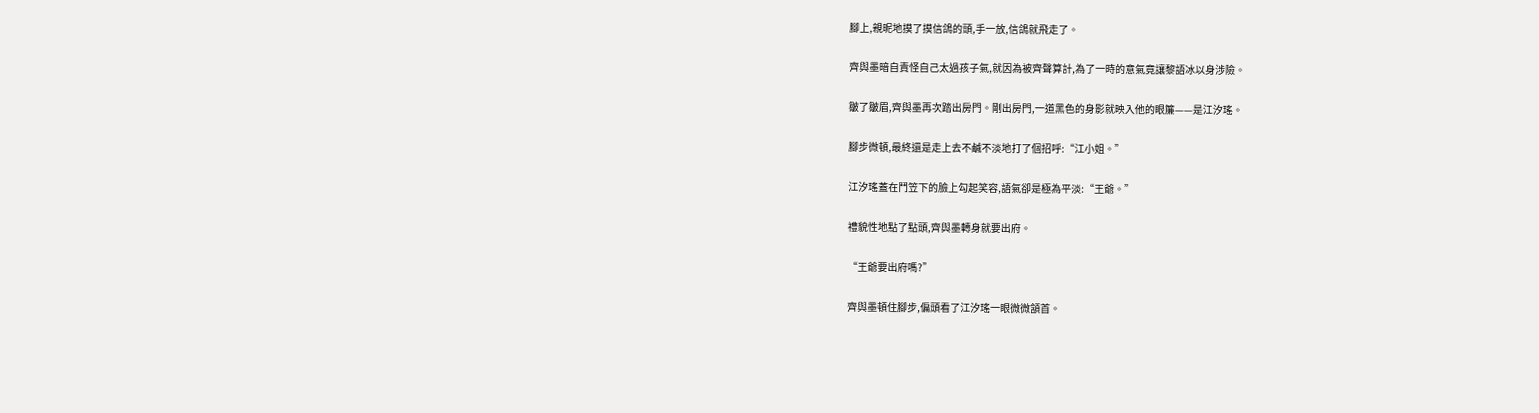腳上,親昵地摸了摸信鴿的頭,手一放,信鴿就飛走了。

齊與墨暗自責怪自己太過孩子氣,就因為被齊聲算計,為了一時的意氣竟讓黎語冰以身涉險。

皺了皺眉,齊與墨再次踏出房門。剛出房門,一道黑色的身影就映入他的眼簾——是江汐瑤。

腳步微頓,最終還是走上去不鹹不淡地打了個招呼:“江小姐。”

江汐瑤蓋在鬥笠下的臉上勾起笑容,語氣卻是極為平淡:“王爺。”

禮貌性地點了點頭,齊與墨轉身就要出府。

“王爺要出府嗎?”

齊與墨頓住腳步,偏頭看了江汐瑤一眼微微頷首。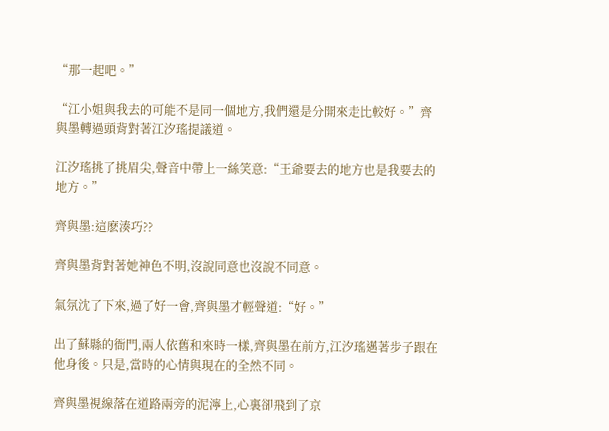“那一起吧。”

“江小姐與我去的可能不是同一個地方,我們還是分開來走比較好。”齊與墨轉過頭背對著江汐瑤提議道。

江汐瑤挑了挑眉尖,聲音中帶上一絲笑意:“王爺要去的地方也是我要去的地方。”

齊與墨:這麽湊巧??

齊與墨背對著她神色不明,沒說同意也沒說不同意。

氣氛沈了下來,過了好一會,齊與墨才輕聲道:“好。”

出了蘇縣的衙門,兩人依舊和來時一樣,齊與墨在前方,江汐瑤邁著步子跟在他身後。只是,當時的心情與現在的全然不同。

齊與墨視線落在道路兩旁的泥濘上,心裏卻飛到了京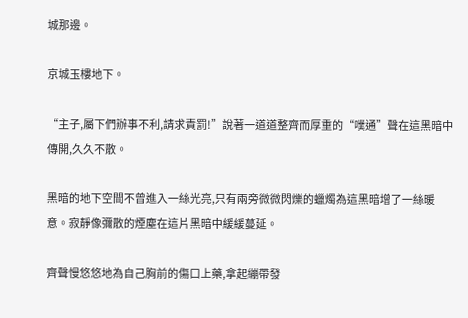城那邊。

京城玉樓地下。

“主子,屬下們辦事不利,請求責罰!”說著一道道整齊而厚重的“噗通”聲在這黑暗中傳開,久久不散。

黑暗的地下空間不曾進入一絲光亮,只有兩旁微微閃爍的蠟燭為這黑暗增了一絲暖意。寂靜像彌散的煙塵在這片黑暗中緩緩蔓延。

齊聲慢悠悠地為自己胸前的傷口上藥,拿起繃帶發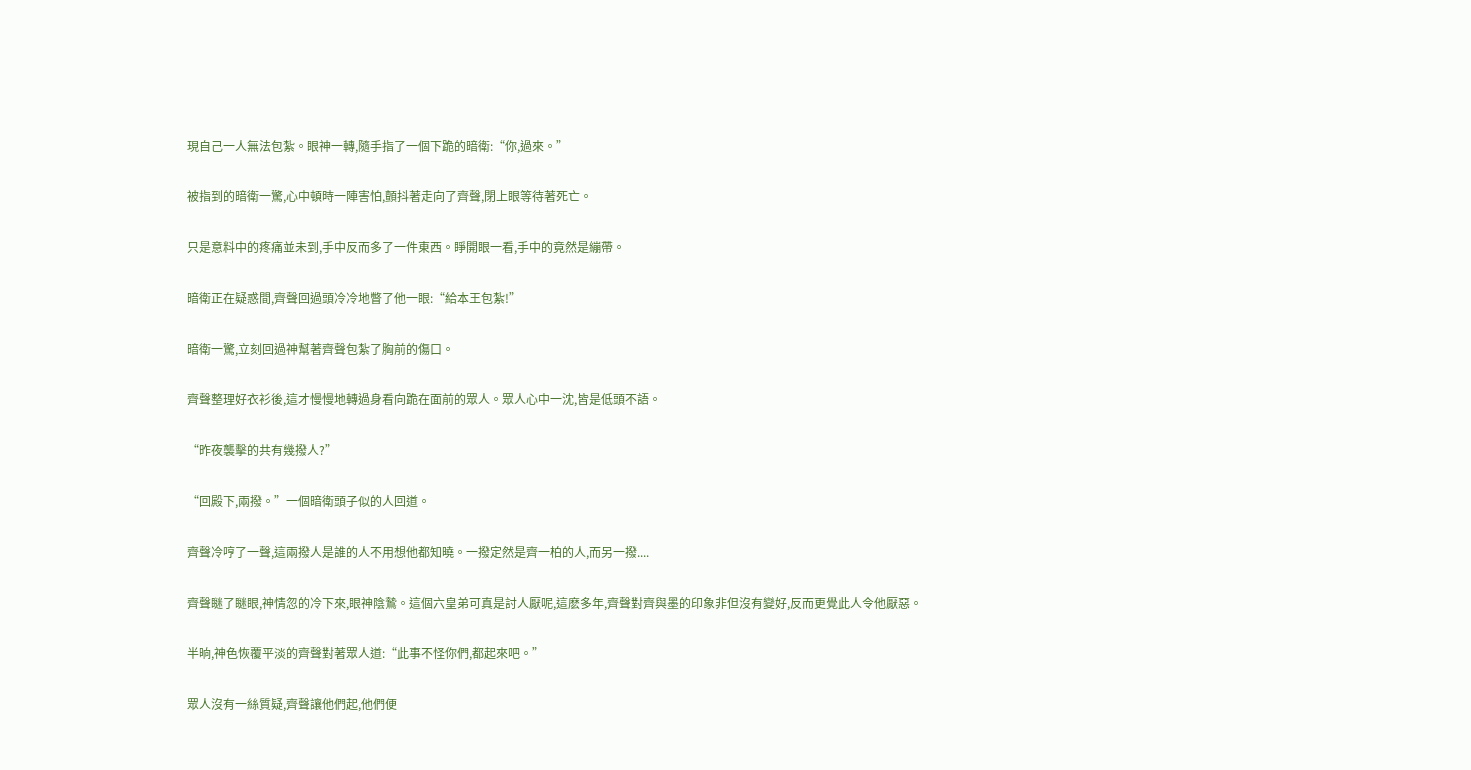現自己一人無法包紮。眼神一轉,隨手指了一個下跪的暗衛:“你,過來。”

被指到的暗衛一驚,心中頓時一陣害怕,顫抖著走向了齊聲,閉上眼等待著死亡。

只是意料中的疼痛並未到,手中反而多了一件東西。睜開眼一看,手中的竟然是繃帶。

暗衛正在疑惑間,齊聲回過頭冷冷地瞥了他一眼:“給本王包紮!”

暗衛一驚,立刻回過神幫著齊聲包紮了胸前的傷口。

齊聲整理好衣衫後,這才慢慢地轉過身看向跪在面前的眾人。眾人心中一沈,皆是低頭不語。

“昨夜襲擊的共有幾撥人?”

“回殿下,兩撥。”一個暗衛頭子似的人回道。

齊聲冷哼了一聲,這兩撥人是誰的人不用想他都知曉。一撥定然是齊一柏的人,而另一撥....

齊聲瞇了瞇眼,神情忽的冷下來,眼神陰鷙。這個六皇弟可真是討人厭呢,這麽多年,齊聲對齊與墨的印象非但沒有變好,反而更覺此人令他厭惡。

半晌,神色恢覆平淡的齊聲對著眾人道:“此事不怪你們,都起來吧。”

眾人沒有一絲質疑,齊聲讓他們起,他們便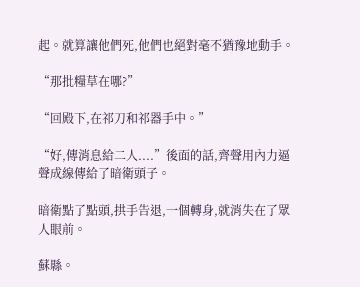起。就算讓他們死,他們也絕對毫不猶豫地動手。

“那批糧草在哪?”

“回殿下,在祁刀和祁器手中。”

“好,傳消息給二人....”後面的話,齊聲用內力逼聲成線傳給了暗衛頭子。

暗衛點了點頭,拱手告退,一個轉身,就消失在了眾人眼前。

蘇縣。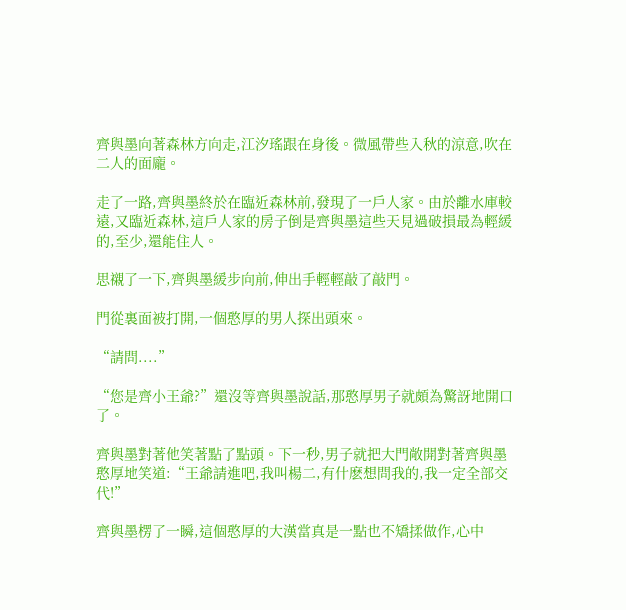齊與墨向著森林方向走,江汐瑤跟在身後。微風帶些入秋的涼意,吹在二人的面龐。

走了一路,齊與墨終於在臨近森林前,發現了一戶人家。由於離水庫較遠,又臨近森林,這戶人家的房子倒是齊與墨這些天見過破損最為輕緩的,至少,還能住人。

思襯了一下,齊與墨緩步向前,伸出手輕輕敲了敲門。

門從裏面被打開,一個憨厚的男人探出頭來。

“請問....”

“您是齊小王爺?”還沒等齊與墨說話,那憨厚男子就頗為驚訝地開口了。

齊與墨對著他笑著點了點頭。下一秒,男子就把大門敞開對著齊與墨憨厚地笑道:“王爺請進吧,我叫楊二,有什麽想問我的,我一定全部交代!”

齊與墨楞了一瞬,這個憨厚的大漢當真是一點也不矯揉做作,心中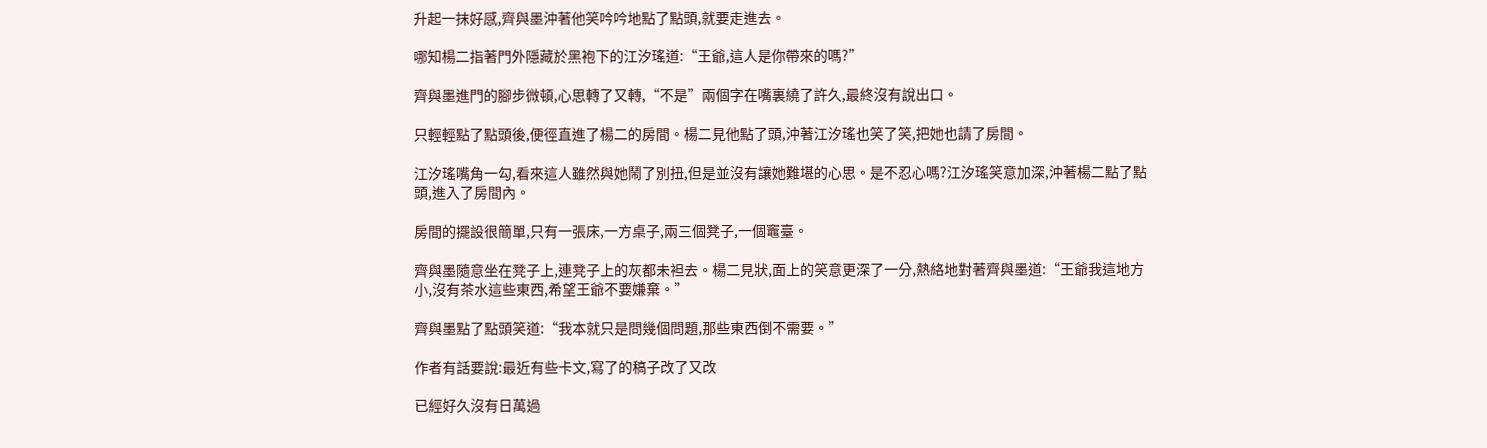升起一抹好感,齊與墨沖著他笑吟吟地點了點頭,就要走進去。

哪知楊二指著門外隱藏於黑袍下的江汐瑤道:“王爺,這人是你帶來的嗎?”

齊與墨進門的腳步微頓,心思轉了又轉,“不是”兩個字在嘴裏繞了許久,最終沒有說出口。

只輕輕點了點頭後,便徑直進了楊二的房間。楊二見他點了頭,沖著江汐瑤也笑了笑,把她也請了房間。

江汐瑤嘴角一勾,看來這人雖然與她鬧了別扭,但是並沒有讓她難堪的心思。是不忍心嗎?江汐瑤笑意加深,沖著楊二點了點頭,進入了房間內。

房間的擺設很簡單,只有一張床,一方桌子,兩三個凳子,一個竈臺。

齊與墨隨意坐在凳子上,連凳子上的灰都未袒去。楊二見狀,面上的笑意更深了一分,熱絡地對著齊與墨道:“王爺我這地方小,沒有茶水這些東西,希望王爺不要嫌棄。”

齊與墨點了點頭笑道:“我本就只是問幾個問題,那些東西倒不需要。”

作者有話要說:最近有些卡文,寫了的稿子改了又改

已經好久沒有日萬過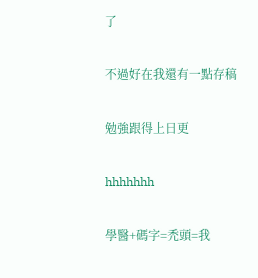了

不過好在我還有一點存稿

勉強跟得上日更

hhhhhhh

學醫+碼字=禿頭=我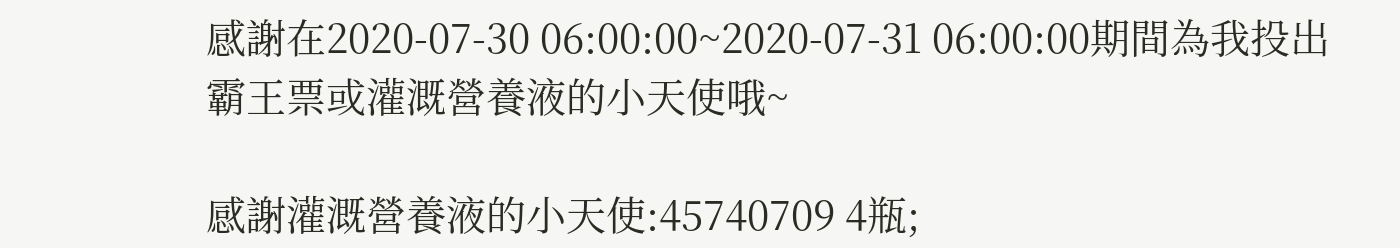感謝在2020-07-30 06:00:00~2020-07-31 06:00:00期間為我投出霸王票或灌溉營養液的小天使哦~

感謝灌溉營養液的小天使:45740709 4瓶;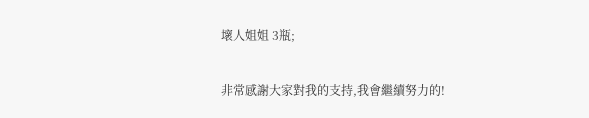壞人姐姐 3瓶;

非常感謝大家對我的支持,我會繼續努力的!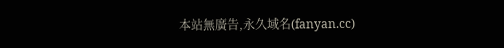本站無廣告,永久域名(fanyan.cc)